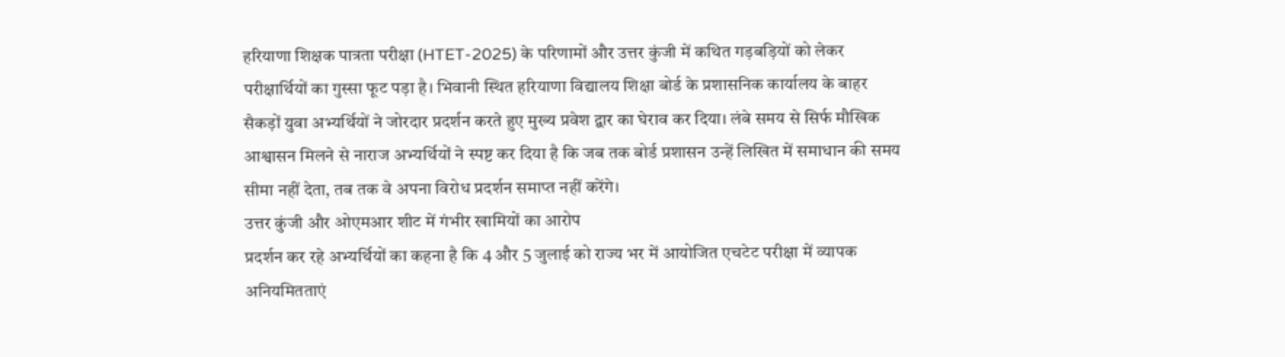हरियाणा शिक्षक पात्रता परीक्षा (HTET-2025) के परिणामों और उत्तर कुंजी में कथित गड़बड़ियों को लेकर परीक्षार्थियों का गुस्सा फूट पड़ा है। भिवानी स्थित हरियाणा विद्यालय शिक्षा बोर्ड के प्रशासनिक कार्यालय के बाहर सैकड़ों युवा अभ्यर्थियों ने जोरदार प्रदर्शन करते हुए मुख्य प्रवेश द्वार का घेराव कर दिया। लंबे समय से सिर्फ मौखिक आश्वासन मिलने से नाराज अभ्यर्थियों ने स्पष्ट कर दिया है कि जब तक बोर्ड प्रशासन उन्हें लिखित में समाधान की समय सीमा नहीं देता, तब तक वे अपना विरोध प्रदर्शन समाप्त नहीं करेंगे।
उत्तर कुंजी और ओएमआर शीट में गंभीर खामियों का आरोप
प्रदर्शन कर रहे अभ्यर्थियों का कहना है कि 4 और 5 जुलाई को राज्य भर में आयोजित एचटेट परीक्षा में व्यापक अनियमितताएं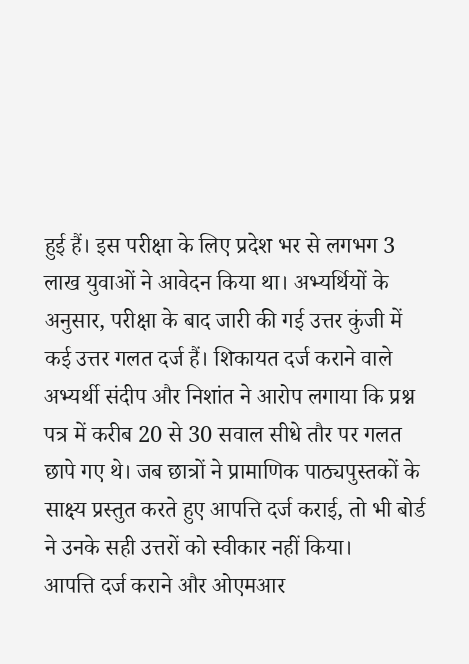हुई हैं। इस परीक्षा के लिए प्रदेश भर से लगभग 3 लाख युवाओं ने आवेदन किया था। अभ्यर्थियों के अनुसार, परीक्षा के बाद जारी की गई उत्तर कुंजी में कई उत्तर गलत दर्ज हैं। शिकायत दर्ज कराने वाले अभ्यर्थी संदीप और निशांत ने आरोप लगाया कि प्रश्न पत्र में करीब 20 से 30 सवाल सीधे तौर पर गलत छापे गए थे। जब छात्रों ने प्रामाणिक पाठ्यपुस्तकों के साक्ष्य प्रस्तुत करते हुए आपत्ति दर्ज कराई, तो भी बोर्ड ने उनके सही उत्तरों को स्वीकार नहीं किया।
आपत्ति दर्ज कराने और ओएमआर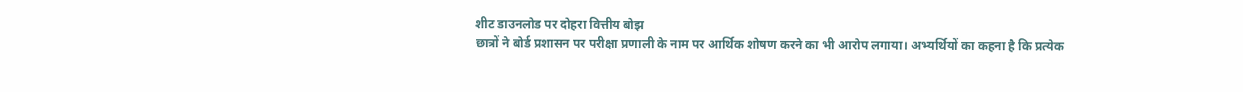शीट डाउनलोड पर दोहरा वित्तीय बोझ
छात्रों ने बोर्ड प्रशासन पर परीक्षा प्रणाली के नाम पर आर्थिक शोषण करने का भी आरोप लगाया। अभ्यर्थियों का कहना है कि प्रत्येक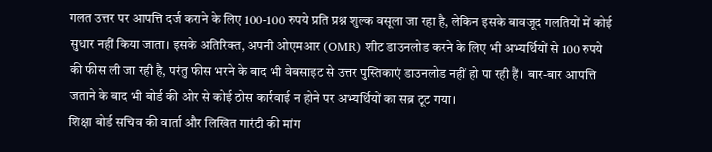गलत उत्तर पर आपत्ति दर्ज कराने के लिए 100-100 रुपये प्रति प्रश्न शुल्क वसूला जा रहा है, लेकिन इसके बावजूद गलतियों में कोई सुधार नहीं किया जाता। इसके अतिरिक्त, अपनी ओएमआर (OMR) शीट डाउनलोड करने के लिए भी अभ्यर्थियों से 100 रुपये की फीस ली जा रही है, परंतु फीस भरने के बाद भी वेबसाइट से उत्तर पुस्तिकाएं डाउनलोड नहीं हो पा रही हैं। बार-बार आपत्ति जताने के बाद भी बोर्ड की ओर से कोई ठोस कार्रवाई न होने पर अभ्यर्थियों का सब्र टूट गया।
शिक्षा बोर्ड सचिव की वार्ता और लिखित गारंटी की मांग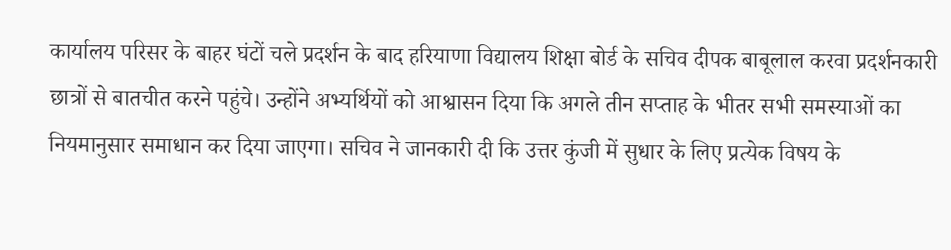कार्यालय परिसर के बाहर घंटों चले प्रदर्शन के बाद हरियाणा विद्यालय शिक्षा बोर्ड के सचिव दीपक बाबूलाल करवा प्रदर्शनकारी छात्रों से बातचीत करने पहुंचे। उन्होंने अभ्यर्थियों को आश्वासन दिया कि अगले तीन सप्ताह के भीतर सभी समस्याओं का नियमानुसार समाधान कर दिया जाएगा। सचिव ने जानकारी दी कि उत्तर कुंजी में सुधार के लिए प्रत्येक विषय के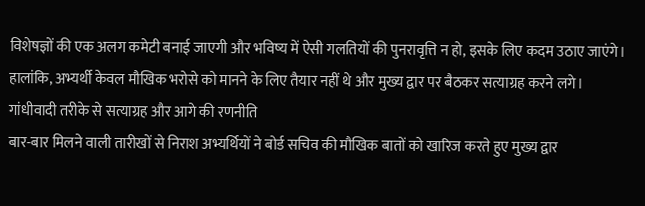विशेषज्ञों की एक अलग कमेटी बनाई जाएगी और भविष्य में ऐसी गलतियों की पुनरावृत्ति न हो, इसके लिए कदम उठाए जाएंगे। हालांकि, अभ्यर्थी केवल मौखिक भरोसे को मानने के लिए तैयार नहीं थे और मुख्य द्वार पर बैठकर सत्याग्रह करने लगे।
गांधीवादी तरीके से सत्याग्रह और आगे की रणनीति
बार-बार मिलने वाली तारीखों से निराश अभ्यर्थियों ने बोर्ड सचिव की मौखिक बातों को खारिज करते हुए मुख्य द्वार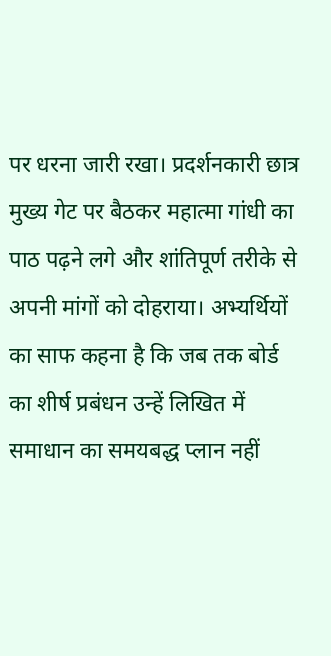पर धरना जारी रखा। प्रदर्शनकारी छात्र मुख्य गेट पर बैठकर महात्मा गांधी का पाठ पढ़ने लगे और शांतिपूर्ण तरीके से अपनी मांगों को दोहराया। अभ्यर्थियों का साफ कहना है कि जब तक बोर्ड का शीर्ष प्रबंधन उन्हें लिखित में समाधान का समयबद्ध प्लान नहीं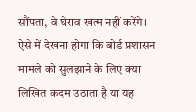सौंपता, वे घेराव खत्म नहीं करेंगे। ऐसे में देखना होगा कि बोर्ड प्रशासन मामले को सुलझाने के लिए क्या लिखित कदम उठाता है या यह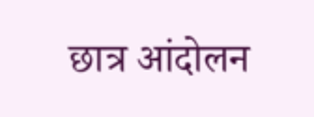छात्र आंदोलन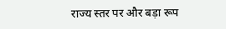राज्य स्तर पर और बड़ा रूप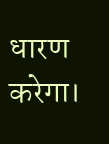धारण करेगा।